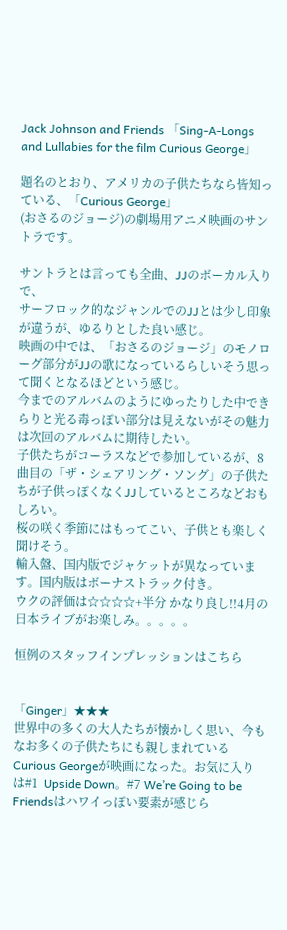Jack Johnson and Friends 「Sing-A-Longs and Lullabies for the film Curious George」

題名のとおり、アメリカの子供たちなら皆知っている、「Curious George」
(おさるのジョージ)の劇場用アニメ映画のサントラです。

サントラとは言っても全曲、JJのボーカル入りで、
サーフロック的なジャンルでのJJとは少し印象が違うが、ゆるりとした良い感じ。
映画の中では、「おさるのジョージ」のモノローグ部分がJJの歌になっているらしいそう思って聞くとなるほどという感じ。
今までのアルバムのようにゆったりした中できらりと光る毒っぽい部分は見えないがその魅力は次回のアルバムに期待したい。
子供たちがコーラスなどで参加しているが、8曲目の「ザ・シェアリング・ソング」の子供たちが子供っぽくなくJJしているところなどおもしろい。
桜の咲く季節にはもってこい、子供とも楽しく聞けそう。
輸入盤、国内版でジャケットが異なっています。国内版はボーナストラック付き。
ウクの評価は☆☆☆☆+半分 かなり良し!!4月の日本ライブがお楽しみ。。。。。

恒例のスタッフインプレッションはこちら


「Ginger」★★★
世界中の多くの大人たちが懐かしく思い、今もなお多くの子供たちにも親しまれているCurious Georgeが映画になった。お気に入りは#1  Upside Down。#7 We’re Going to be Friendsはハワイっぽい要素が感じら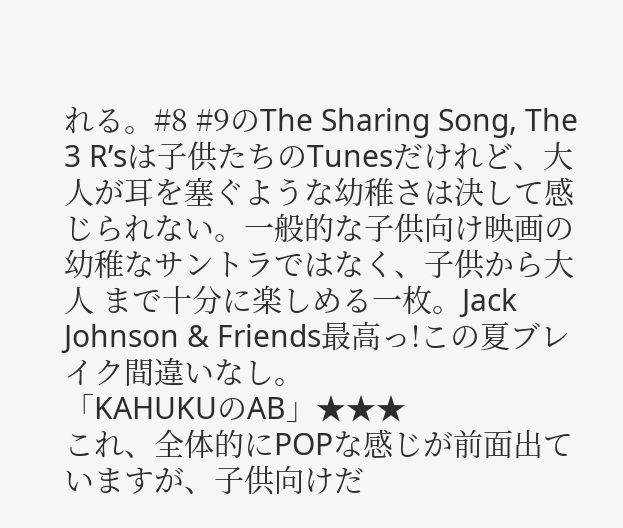れる。#8 #9のThe Sharing Song, The 3 R’sは子供たちのTunesだけれど、大人が耳を塞ぐような幼稚さは決して感じられない。一般的な子供向け映画の幼稚なサントラではなく、子供から大人 まで十分に楽しめる一枚。Jack Johnson & Friends最高っ!この夏ブレイク間違いなし。
「KAHUKUのAB」★★★
これ、全体的にPOPな感じが前面出ていますが、子供向けだ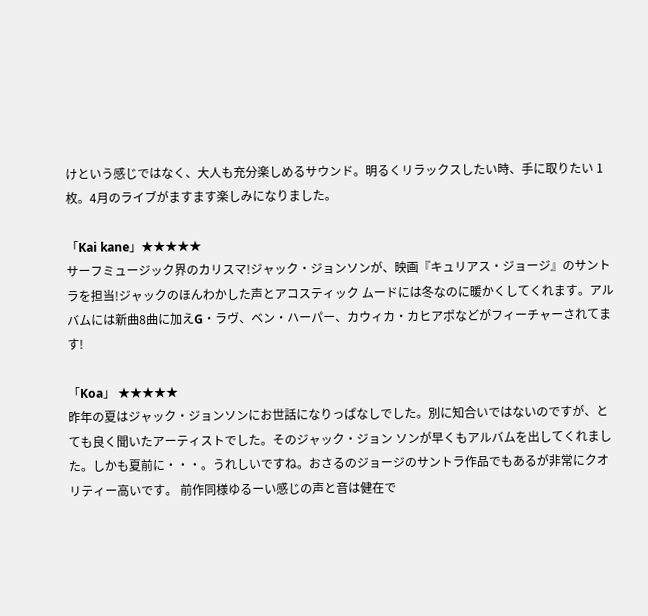けという感じではなく、大人も充分楽しめるサウンド。明るくリラックスしたい時、手に取りたい 1枚。4月のライブがますます楽しみになりました。

「Kai kane」★★★★★
サーフミュージック界のカリスマ!ジャック・ジョンソンが、映画『キュリアス・ジョージ』のサントラを担当!ジャックのほんわかした声とアコスティック ムードには冬なのに暖かくしてくれます。アルバムには新曲8曲に加えG・ラヴ、ベン・ハーパー、カウィカ・カヒアポなどがフィーチャーされてます!

「Koa」 ★★★★★
昨年の夏はジャック・ジョンソンにお世話になりっぱなしでした。別に知合いではないのですが、とても良く聞いたアーティストでした。そのジャック・ジョン ソンが早くもアルバムを出してくれました。しかも夏前に・・・。うれしいですね。おさるのジョージのサントラ作品でもあるが非常にクオリティー高いです。 前作同様ゆるーい感じの声と音は健在で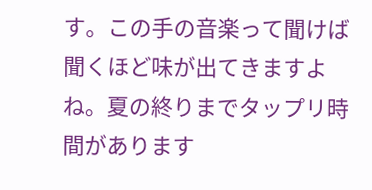す。この手の音楽って聞けば聞くほど味が出てきますよね。夏の終りまでタップリ時間があります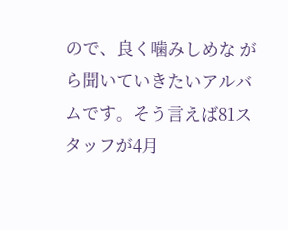ので、良く噛みしめな がら聞いていきたいアルバムです。そう言えば81スタッフが4月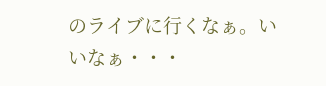のライブに行くなぁ。いいなぁ・・・